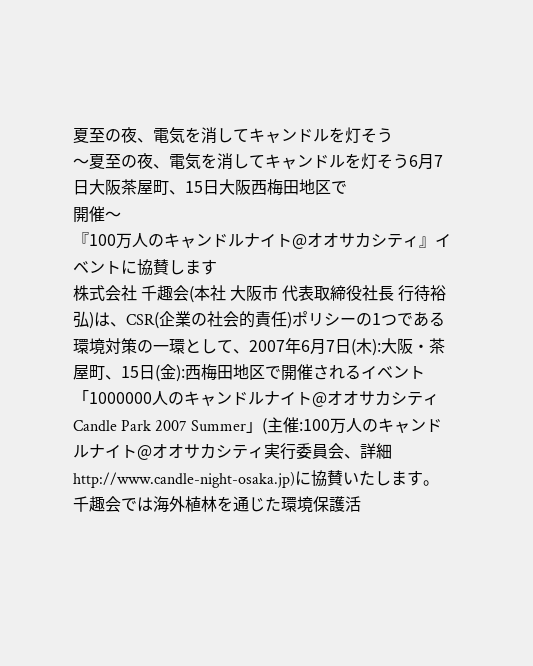夏至の夜、電気を消してキャンドルを灯そう
〜夏至の夜、電気を消してキャンドルを灯そう6月7日大阪茶屋町、15日大阪西梅田地区で
開催〜
『100万人のキャンドルナイト@オオサカシティ』イベントに協賛します
株式会社 千趣会(本社 大阪市 代表取締役社長 行待裕弘)は、CSR(企業の社会的責任)ポリシーの1つである環境対策の一環として、2007年6月7日(木):大阪・茶屋町、15日(金):西梅田地区で開催されるイベント「1000000人のキャンドルナイト@オオサカシティ Candle Park 2007 Summer」(主催:100万人のキャンドルナイト@オオサカシティ実行委員会、詳細http://www.candle-night-osaka.jp)に協賛いたします。
千趣会では海外植林を通じた環境保護活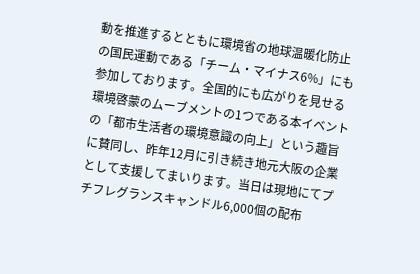動を推進するとともに環境省の地球温暖化防止の国民運動である「チーム・マイナス6%」にも参加しております。全国的にも広がりを見せる環境啓蒙のムーブメントの1つである本イベントの「都市生活者の環境意識の向上」という趣旨に賛同し、昨年12月に引き続き地元大阪の企業として支援してまいります。当日は現地にてプチフレグランスキャンドル6,000個の配布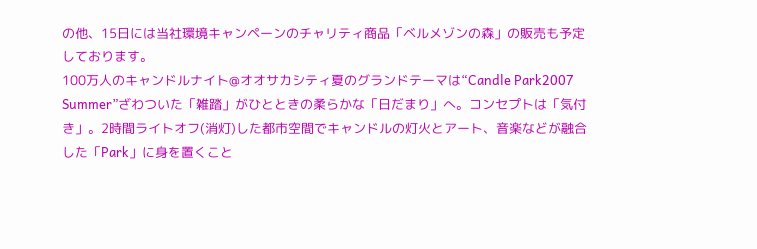の他、15日には当社環境キャンペーンのチャリティ商品「ベルメゾンの森」の販売も予定しております。
100万人のキャンドルナイト@オオサカシティ夏のグランドテーマは“Candle Park2007 Summer”ざわついた「雑踏」がひとときの柔らかな「日だまり」へ。コンセプトは「気付き」。2時間ライトオフ(消灯)した都市空間でキャンドルの灯火とアート、音楽などが融合した「Park」に身を置くこと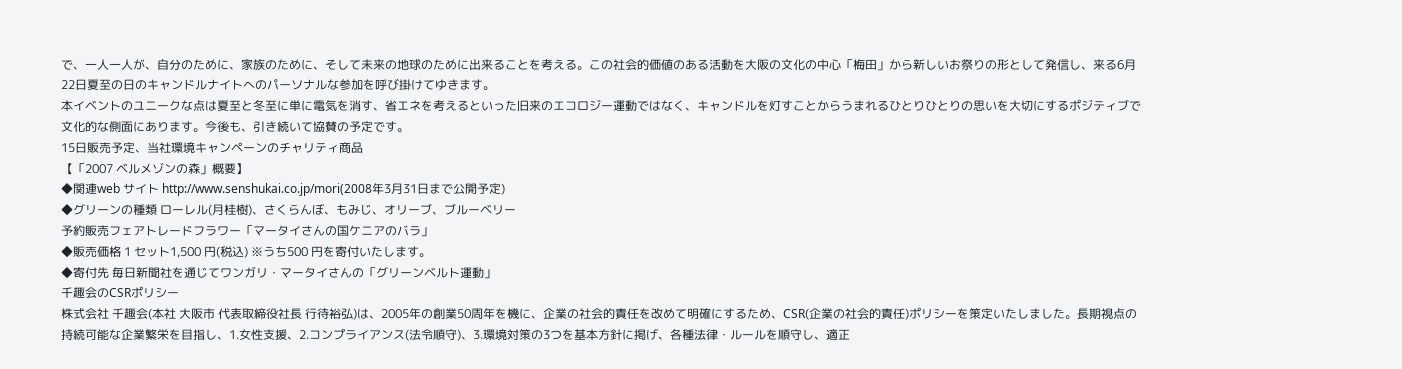で、一人一人が、自分のために、家族のために、そして未来の地球のために出来ることを考える。この社会的価値のある活動を大阪の文化の中心「梅田」から新しいお祭りの形として発信し、来る6月22日夏至の日のキャンドルナイトへのパーソナルな参加を呼び掛けてゆきます。
本イベントのユニークな点は夏至と冬至に単に電気を消す、省エネを考えるといった旧来のエコロジー運動ではなく、キャンドルを灯すことからうまれるひとりひとりの思いを大切にするポジティブで文化的な側面にあります。今後も、引き続いて協賛の予定です。
15日販売予定、当社環境キャンペーンのチャリティ商品
【「2007 ベルメゾンの森」概要】
◆関連web サイト http://www.senshukai.co.jp/mori(2008年3月31日まで公開予定)
◆グリーンの種類 ローレル(月桂樹)、さくらんぼ、もみじ、オリーブ、ブルーベリー
予約販売フェアトレードフラワー「マータイさんの国ケニアのバラ」
◆販売価格 1 セット1,500 円(税込) ※うち500 円を寄付いたします。
◆寄付先 毎日新聞社を通じてワンガリ・マータイさんの「グリーンベルト運動」
千趣会のCSRポリシー
株式会社 千趣会(本社 大阪市 代表取締役社長 行待裕弘)は、2005年の創業50周年を機に、企業の社会的責任を改めて明確にするため、CSR(企業の社会的責任)ポリシーを策定いたしました。長期視点の持続可能な企業繁栄を目指し、1.女性支援、2.コンプライアンス(法令順守)、3.環境対策の3つを基本方針に掲げ、各種法律・ルールを順守し、適正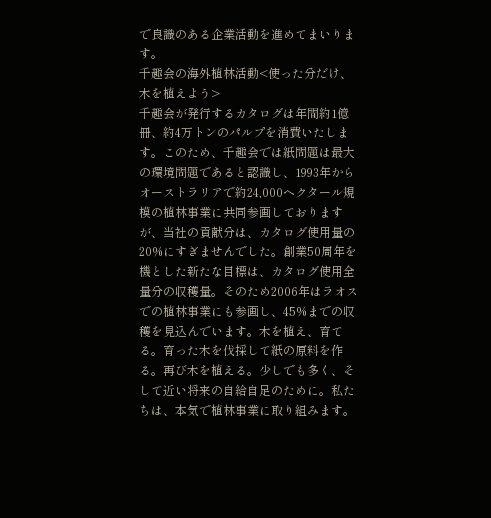で良識のある企業活動を進めてまいります。
千趣会の海外植林活動<使った分だけ、木を植えよう>
千趣会が発行するカタログは年間約1億冊、約4万トンのパルプを消費いたします。このため、千趣会では紙問題は最大の環境問題であると認識し、1993年からオーストラリアで約24,000ヘクタール規模の植林事業に共同参画しておりますが、当社の貢献分は、カタログ使用量の20%にすぎませんでした。創業50周年を機とした新たな目標は、カタログ使用全量分の収穫量。そのため2006年はラオスでの植林事業にも参画し、45%までの収穫を見込んでいます。木を植え、育てる。育った木を伐採して紙の原料を作る。再び木を植える。少しでも多く、そして近い将来の自給自足のために。私たちは、本気で植林事業に取り組みます。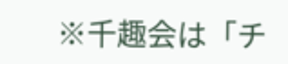※千趣会は「チ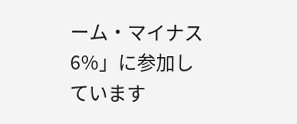ーム・マイナス6%」に参加しています